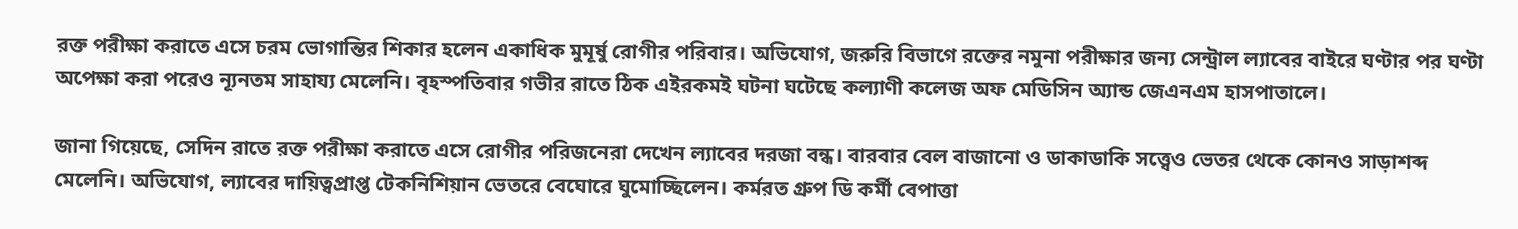রক্ত পরীক্ষা করাতে এসে চরম ভোগান্তির শিকার হলেন একাধিক মুমূর্ষু রোগীর পরিবার। অভিযোগ, জরুরি বিভাগে রক্তের নমুনা পরীক্ষার জন্য সেন্ট্রাল ল্যাবের বাইরে ঘণ্টার পর ঘণ্টা অপেক্ষা করা পরেও ন্যূনতম সাহায্য মেলেনি। বৃহস্পতিবার গভীর রাতে ঠিক এইরকমই ঘটনা ঘটেছে কল্যাণী কলেজ অফ মেডিসিন অ্যান্ড জেএনএম হাসপাতালে।

জানা গিয়েছে, সেদিন রাতে রক্ত পরীক্ষা করাতে এসে রোগীর পরিজনেরা দেখেন ল্যাবের দরজা বন্ধ। বারবার বেল বাজানো ও ডাকাডাকি সত্ত্বেও ভেতর থেকে কোনও সাড়াশব্দ মেলেনি। অভিযোগ, ল্যাবের দায়িত্বপ্রাপ্ত টেকনিশিয়ান ভেতরে বেঘোরে ঘুমোচ্ছিলেন। কর্মরত গ্রুপ ডি কর্মী বেপাত্তা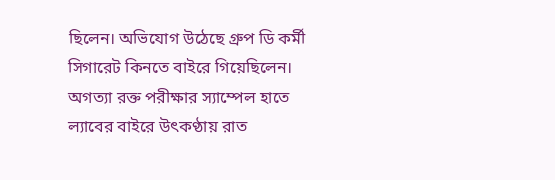ছিলেন। অভিযোগ উঠেছে গ্রুপ ডি কর্মী সিগারেট কিনতে বাইরে গিয়েছিলেন। অগত্যা রক্ত পরীক্ষার স্যাম্পেল হাতে ল্যাবের বাইরে উৎকণ্ঠায় রাত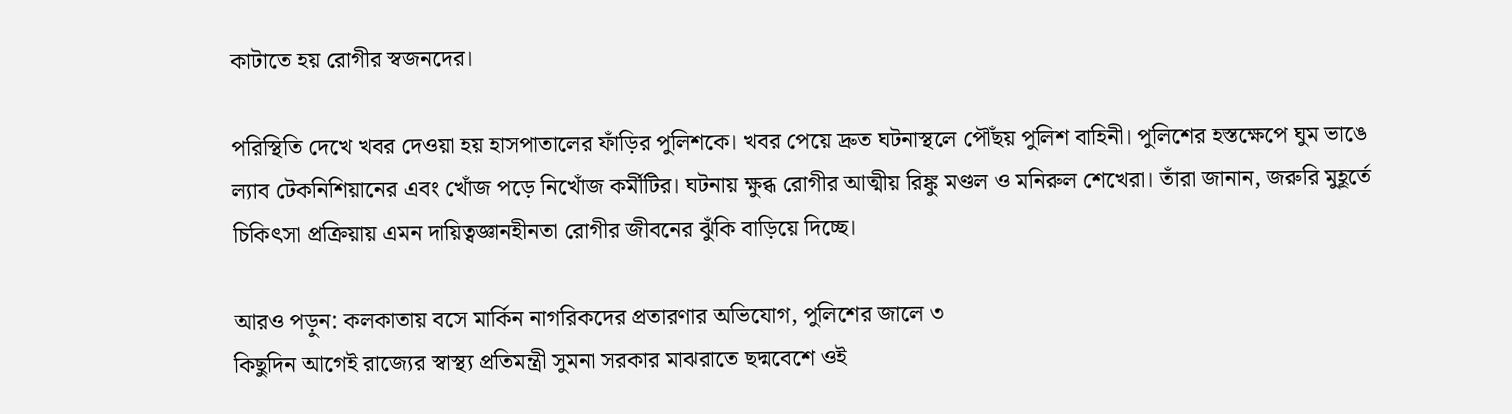কাটাতে হয় রোগীর স্বজনদের।

পরিস্থিতি দেখে খবর দেওয়া হয় হাসপাতালের ফাঁড়ির পুলিশকে। খবর পেয়ে দ্রুত ঘটনাস্থলে পৌঁছয় পুলিশ বাহিনী। পুলিশের হস্তক্ষেপে ঘুম ভাঙে ল্যাব টেকনিশিয়ানের এবং খোঁজ পড়ে নিখোঁজ কর্মীটির। ঘটনায় ক্ষুব্ধ রোগীর আত্মীয় রিঙ্কু মণ্ডল ও মনিরুল শেখেরা। তাঁরা জানান, জরুরি মুহূর্তে চিকিৎসা প্রক্রিয়ায় এমন দায়িত্বজ্ঞানহীনতা রোগীর জীবনের ঝুঁকি বাড়িয়ে দিচ্ছে।

আরও পড়ুন: কলকাতায় বসে মার্কিন নাগরিকদের প্রতারণার অভিযোগ, পুলিশের জালে ৩
কিছুদিন আগেই রাজ্যের স্বাস্থ্য প্রতিমন্ত্রী সুমনা সরকার মাঝরাতে ছদ্মবেশে ওই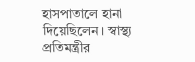হাসপাতালে হানা দিয়েছিলেন। স্বাস্থ্য প্রতিমন্ত্রীর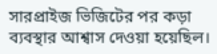সারপ্রাইজ ভিজিটের পর কড়া ব্যবস্থার আশ্বাস দেওয়া হয়েছিল।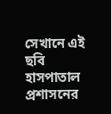সেখানে এই ছবি হাসপাতাল প্রশাসনের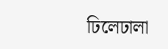ঢিলেঢালা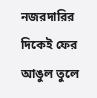নজরদারির দিকেই ফের আঙুল তুলে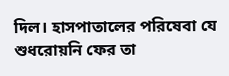দিল। হাসপাতালের পরিষেবা যে শুধরোয়নি ফের তা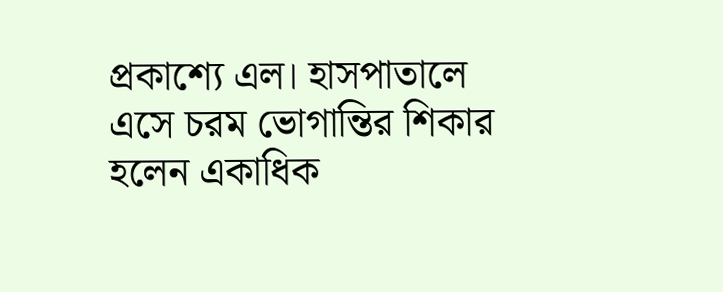প্রকাশ্যে এল। হাসপাতালে এসে চরম ভোগান্তির শিকার হলেন একাধিক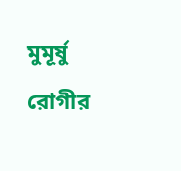মুমূর্ষু রোগীর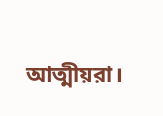আত্মীয়রা।